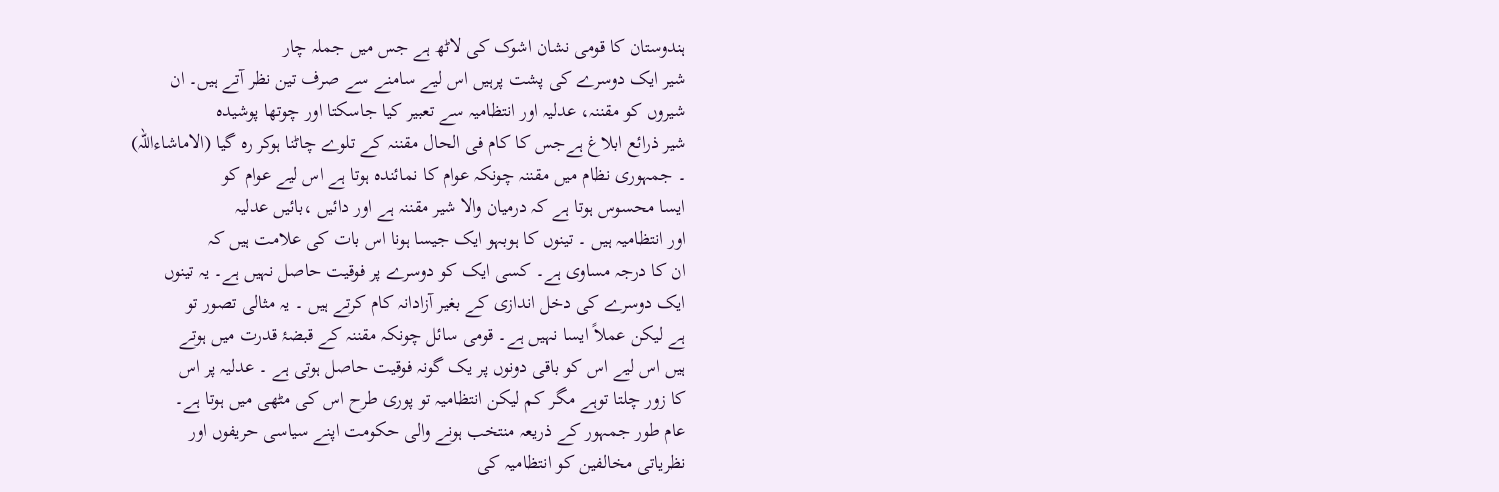ہندوستان کا قومی نشان اشوک کی لاٹھ ہے جس میں جملہ چار
شیر ایک دوسرے کی پشت پرہیں اس لیے سامنے سے صرف تین نظر آتے ہیں۔ ان
شیروں کو مقننہ، عدلیہ اور انتظامیہ سے تعبیر کیا جاسکتا اور چوتھا پوشیدہ
شیر ذرائع ابلاغ ہےجس کا کام فی الحال مقننہ کے تلوے چاٹنا ہوکر رہ گیا (الاماشاءاللہ)
۔ جمہوری نظام میں مقننہ چونکہ عوام کا نمائندہ ہوتا ہے اس لیے عوام کو
ایسا محسوس ہوتا ہے کہ درمیان والا شیر مقننہ ہے اور دائیں ،بائیں عدلیہ
اور انتظامیہ ہیں ۔ تینوں کا ہوبہو ایک جیسا ہونا اس بات کی علامت ہیں کہ
ان کا درجہ مساوی ہے۔ کسی ایک کو دوسرے پر فوقیت حاصل نہیں ہے۔ یہ تینوں
ایک دوسرے کی دخل اندازی کے بغیر آزادانہ کام کرتے ہیں ۔ یہ مثالی تصور تو
ہے لیکن عملاً ایسا نہیں ہے۔ قومی سائل چونکہ مقننہ کے قبضۂ قدرت میں ہوتے
ہیں اس لیے اس کو باقی دونوں پر یک گونہ فوقیت حاصل ہوتی ہے ۔ عدلیہ پر اس
کا زور چلتا توہے مگر کم لیکن انتظامیہ تو پوری طرح اس کی مٹھی میں ہوتا ہے۔
عام طور جمہور کے ذریعہ منتخب ہونے والی حکومت اپنے سیاسی حریفوں اور
نظریاتی مخالفین کو انتظامیہ کی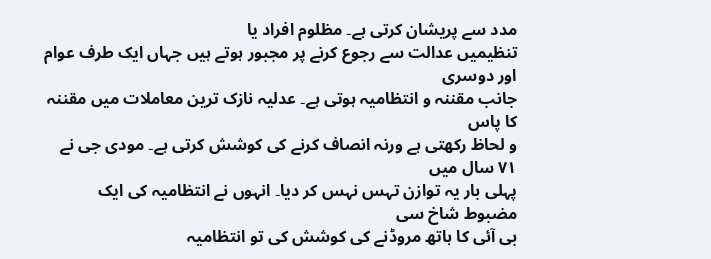مدد سے پریشان کرتی ہے۔ مظلوم افراد یا
تنظیمیں عدالت سے رجوع کرنے پر مجبور ہوتے ہیں جہاں ایک طرف عوام اور دوسری
جانب مقننہ و انتظامیہ ہوتی ہے۔ عدلیہ نازک ترین معاملات میں مقننہ کا پاس
و لحاظ رکھتی ہے ورنہ انصاف کرنے کی کوشش کرتی ہے۔ مودی جی نے ۷۱ سال میں
پہلی بار یہ توازن تہس نہس کر دیا۔ انہوں نے انتظامیہ کی ایک مضبوط شاخ سی
بی آئی کا ہاتھ مروڈنے کی کوشش کی تو انتظامیہ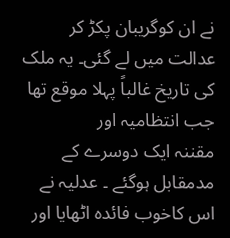نے ان کوگریبان پکڑ کر
عدالت میں لے گئی۔ یہ ملک کی تاریخ غالباً پہلا موقع تھا جب انتظامیہ اور
مقننہ ایک دوسرے کے مدمقابل ہوگئے ۔ عدلیہ نے اس کاخوب فائدہ اٹھایا اور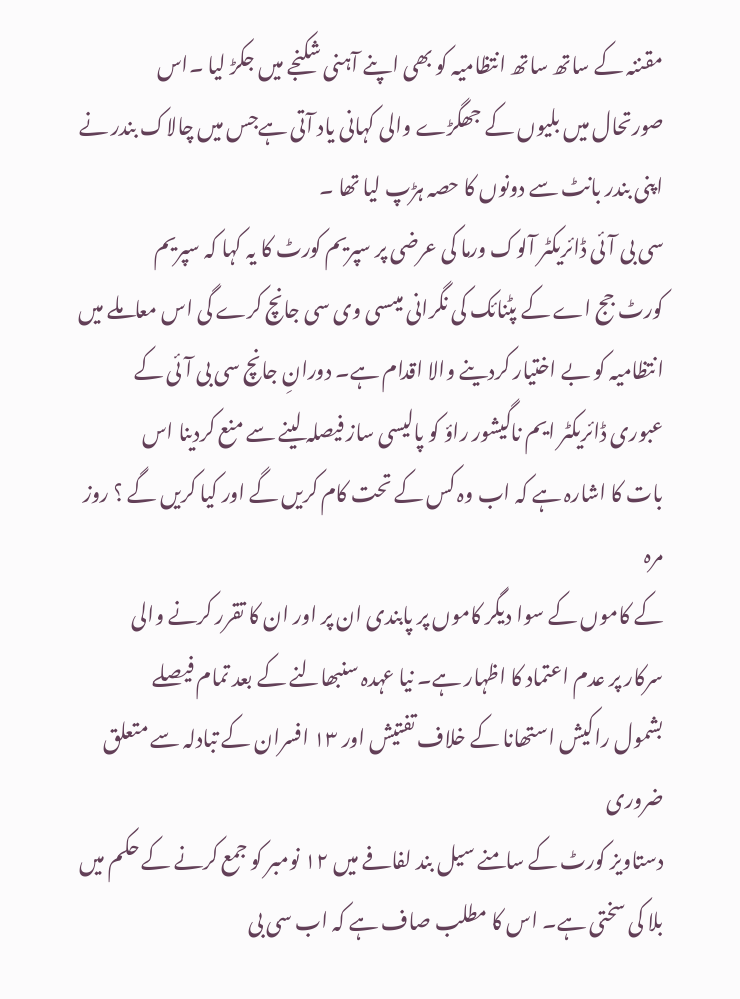مقننہ کے ساتھ ساتھ انتظامیہ کو بھی اپنے آہنی شکنجے میں جکڑ لیا ۔اس
صورتحال میں بلیوں کے جھگڑے والی کہانی یاد آتی ہےجس میں چالاک بندر نے
اپنی بندر بانٹ سے دونوں کا حصہ ہڑپ لیا تھا ۔
سی بی آئی ڈائریکٹر آلوک ورما کی عرضی پر سپریم کورٹ کا یہ کہا کہ سپریم
کورٹ جج اے کے پٹنائک کی نگرانی میںسی وی سی جانچ کرے گی اس معاملے میں
انتظامیہ کو بے اختیار کردینے والا اقدام ہے۔ دورانِ جانچ سی بی آئی کے
عبوری ڈائریکٹر ایم ناگیشور راؤ کو پالیسی ساز فیصلہ لینے سے منع کردینا اس
بات کا اشارہ ہے کہ اب وہ کس کے تحت کام کریں گے اور کیا کریں گے ؟ روز مرہ
کے کاموں کے سوا دیگر کاموں پر پابندی ان پر اور ان کا تقرر کرنے والی
سرکار پر عدم اعتماد کا اظہار ہے۔ نیا عہدہ سنبھالنے کے بعد تمام فیصلے
بشمول راکیش استھانا کے خلاف تفتیش اور ۱۳ افسران کے تبادلہ سے متعلق ضروری
دستاویز کورٹ کے سامنے سیل بند لفافے میں ۱۲ نومبر کو جمع کرنے کے حکم میں
بلا کی سختی ہے۔ اس کا مطلب صاف ہے کہ اب سی بی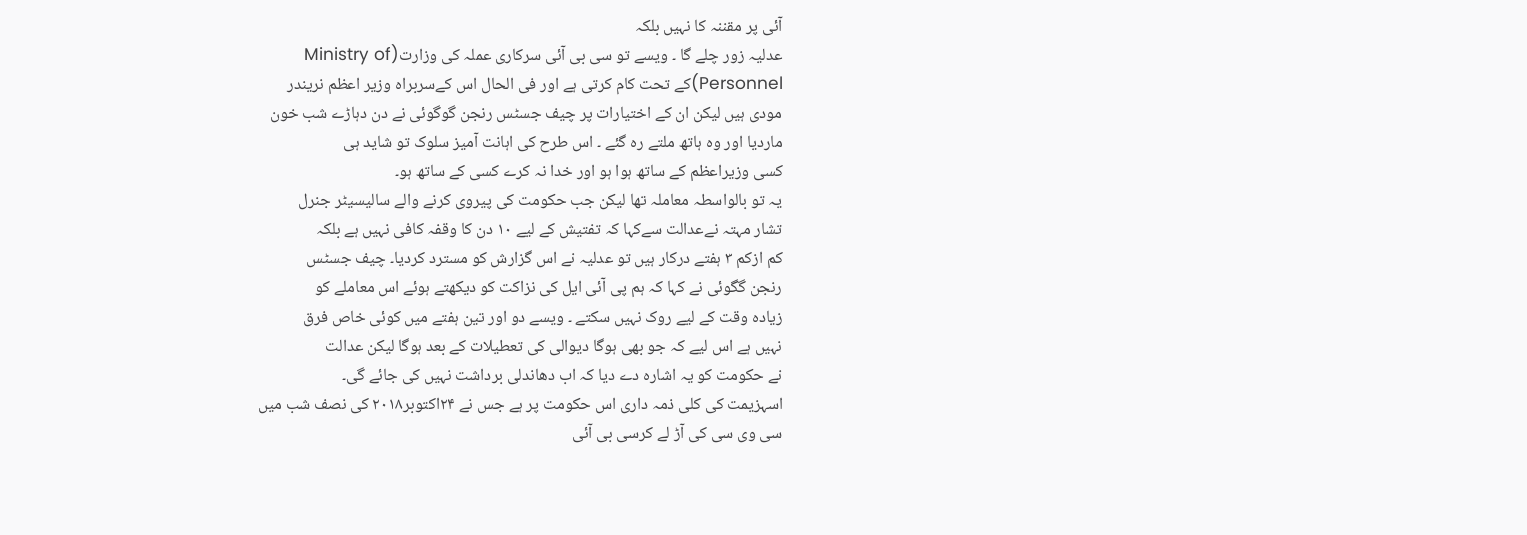آئی پر مقننہ کا نہیں بلکہ
عدلیہ زور چلے گا ۔ ویسے تو سی بی آئی سرکاری عملہ کی وزارت(Ministry of
Personnel)کے تحت کام کرتی ہے اور فی الحال اس کےسربراہ وزیر اعظم نریندر
مودی ہیں لیکن ان کے اختیارات پر چیف جسٹس رنجن گوگوئی نے دن دہاڑے شب خون
ماردیا اور وہ ہاتھ ملتے رہ گئے ۔ اس طرح کی اہانت آمیز سلوک تو شاید ہی
کسی وزیراعظم کے ساتھ ہوا ہو اور خدا نہ کرے کسی کے ساتھ ہو۔
یہ تو بالواسطہ معاملہ تھا لیکن جب حکومت کی پیروی کرنے والے سالیسیٹر جنرل
تشار مہتہ نےعدالت سےکہا کہ تفتیش کے لیے ۱۰ دن کا وقفہ کافی نہیں ہے بلکہ
کم ازکم ۳ ہفتے درکار ہیں تو عدلیہ نے اس گزارش کو مسترد کردیا۔ چیف جسٹس
رنجن گگوئی نے کہا کہ ہم پی آئی ایل کی نزاکت کو دیکھتے ہوئے اس معاملے کو
زیادہ وقت کے لیے روک نہیں سکتے ۔ ویسے دو اور تین ہفتے میں کوئی خاص فرق
نہیں ہے اس لیے کہ جو بھی ہوگا دیوالی کی تعطیلات کے بعد ہوگا لیکن عدالت
نے حکومت کو یہ اشارہ دے دیا کہ اب دھاندلی برداشت نہیں کی جائے گی۔
اسہزیمت کی کلی ذمہ داری اس حکومت پر ہے جس نے ۲۴اکتوبر۲۰۱۸ کی نصف شب میں
سی وی سی کی آڑ لے کرسی بی آئی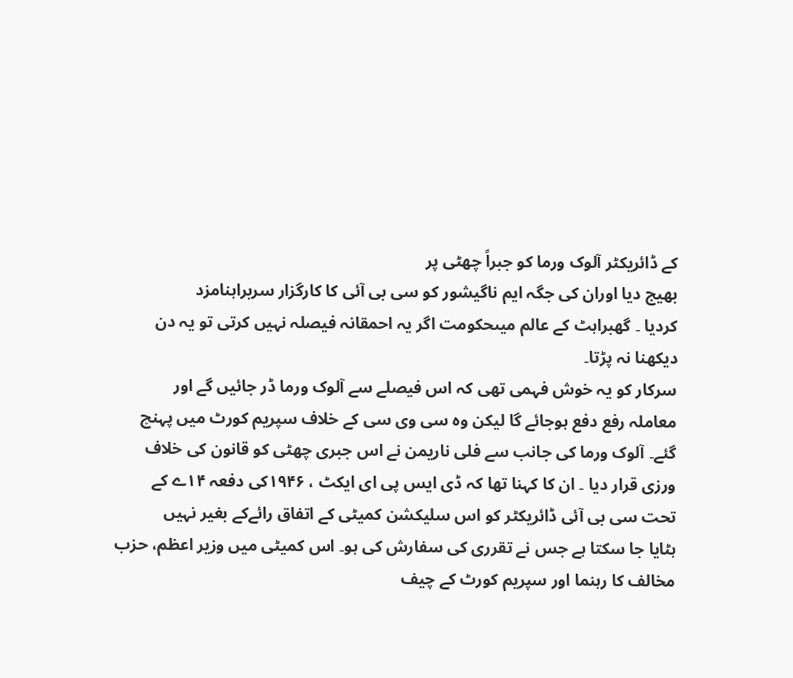کے ڈائریکٹر آلوک ورما کو جبراً چھٹی پر
بھیج دیا اوران کی جگہ ایم ناگیشور کو سی بی آئی کا کارگزار سربراہنامزد
کردیا ۔ گھبراہٹ کے عالم میںحکومت اگر یہ احمقانہ فیصلہ نہیں کرتی تو یہ دن
دیکھنا نہ پڑتا۔
سرکار کو یہ خوش فہمی تھی کہ اس فیصلے سے آلوک ورما ڈر جائیں گے اور
معاملہ رفع دفع ہوجائے گا لیکن وہ سی وی سی کے خلاف سپریم کورٹ میں پہنچ
گئے۔ آلوک ورما کی جانب سے فلی ناریمن نے اس جبری چھٹی کو قانون کی خلاف
ورزی قرار دیا ۔ ان کا کہنا تھا کہ ڈی ایس پی ای ایکٹ ، ۱۹۴۶کی دفعہ ۱۴ے کے
تحت سی بی آئی ڈائریکٹر کو اس سلیکشن کمیٹی کے اتفاق رائےکے بغیر نہیں
ہٹایا جا سکتا ہے جس نے تقرری کی سفارش کی ہو۔ اس کمیٹی میں وزیر اعظم، حزب
مخالف کا رہنما اور سپریم کورٹ کے چیف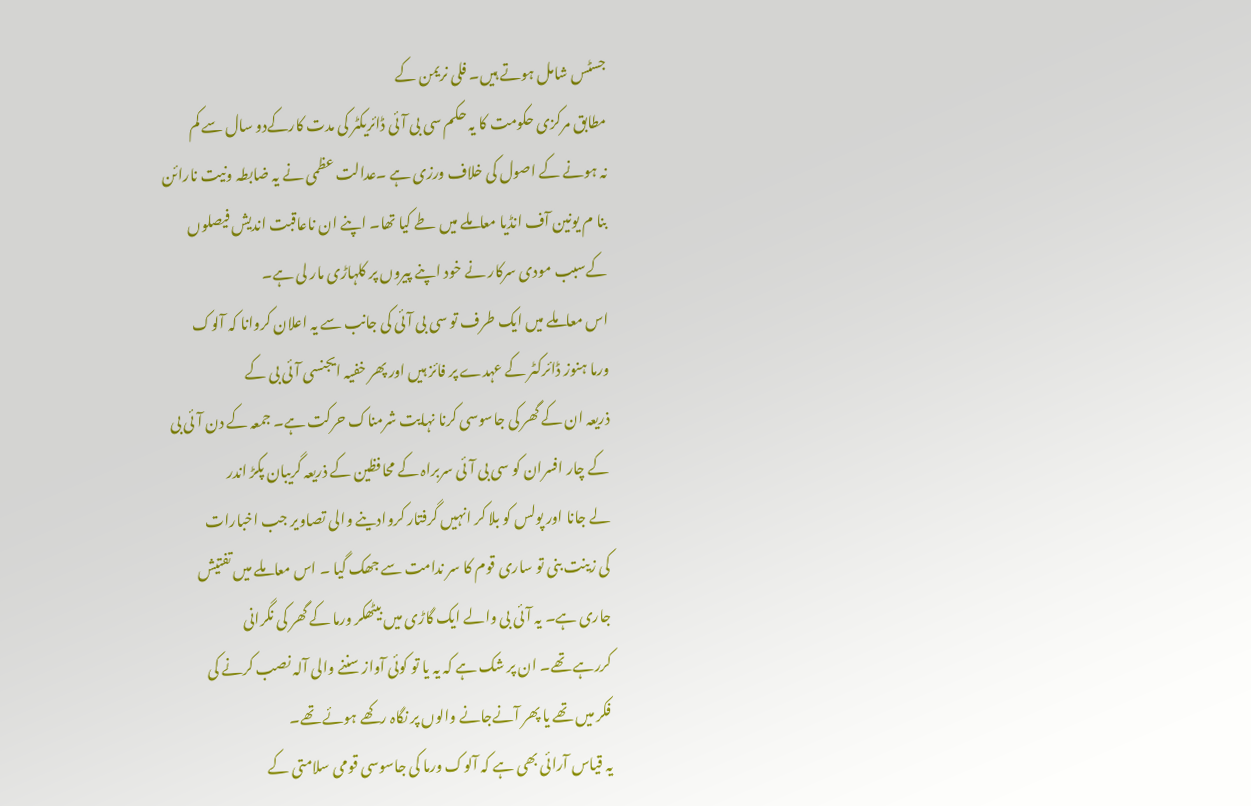جسٹس شامل ہوتے ہیں۔ فلی نریمن کے
مطابق مرکزی حکومت کا یہ حکم سی بی آئی ڈائریکٹر کی مدت کارکےدو سال سے کم
نہ ہونے کے اصول کی خلاف ورزی ہے ۔عدالت عظمی نے یہ ضابطہ ونیت نارائن
بنا م یونین آف انڈیا معاملے میں طے کیا تھا۔ اپنے ان ناعاقبت اندیش فیصلوں
کےسبب مودی سرکار نے خود اپنے پیروں پر کلہاڑی مار لی ہے۔
اس معاملے میں ایک طرف تو سی بی آئی کی جانب سے یہ اعلان کروانا کہ آلوک
ورما ہنوز ڈائرکٹر کے عہدے پر فائز ہیں اور پھر خفیہ ایجنسی آئی بی کے
ذریعہ ان کے گھر کی جاسوسی کرنا نہایت شرمناک حرکت ہے۔ جمعہ کے دن آئی بی
کے چار افسران کو سی بی آئی سربراہ کے محافظین کے ذریعہ گریبان پکڑ اندر
لے جانا اور پولس کو بلا کر انہیں گرفتار کروادینے والی تصاویر جب اخبارات
کی زینت بنی تو ساری قوم کا سر ندامت سے جھک گیا ۔ اس معاملے میں تفتیش
جاری ہے۔ یہ آئی بی والے ایک گاڑی میں بیٹھکر ورما کے گھر کی نگرانی
کررہے تھے۔ ان پر شک ہے کہ یہ یا تو کوئی آواز سننے والی آلہ نصب کرنے کی
فکر میں تھے یا پھر آنےجانے والوں پر نگاہ رکھے ہوئے تھے۔
یہ قیاس آرائی بھی ہے کہ آلوک ورما کی جاسوسی قومی سلامتی کے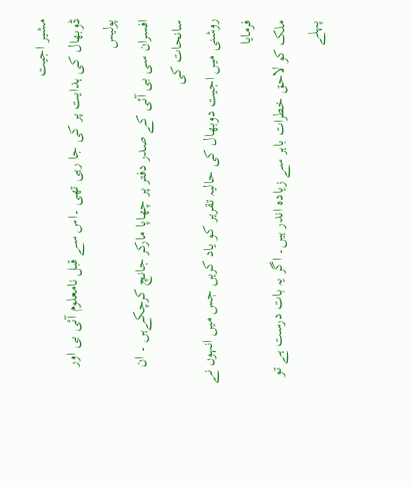مشیر اجیت
ڈوبھال کی ہدایت پر کی جا رہی تھی ۔اس سے قبل نامعلوم آئی بی اور پولیس
افسران سی بی آئی کے صدر دفتر پر چھاپا مارکر جانچ کرچکےہں ۔ ان سانحات کی
روشنی میں اجیت دوبھال کی حالیہ تقریر کو یاد کریں جس میں انہوں نے فرمایا
ملک کو لاحق خطرات باہر سے زیادہ اندر ہیں۔ اگر یہ بات درست ہے تو پہلے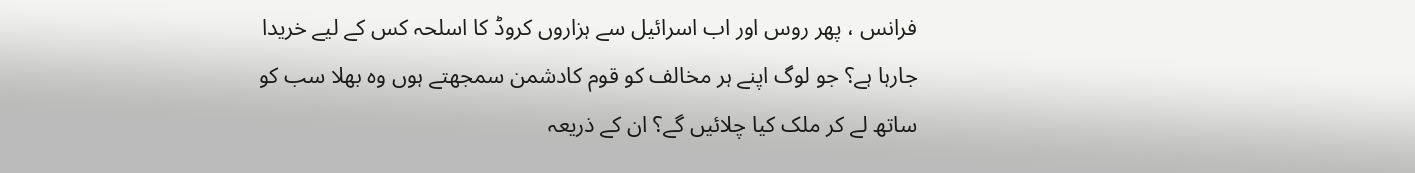فرانس ، پھر روس اور اب اسرائیل سے ہزاروں کروڈ کا اسلحہ کس کے لیے خریدا
جارہا ہے؟ جو لوگ اپنے ہر مخالف کو قوم کادشمن سمجھتے ہوں وہ بھلا سب کو
ساتھ لے کر ملک کیا چلائیں گے؟ ان کے ذریعہ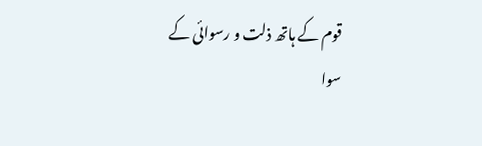قوم کے ہاتھ ذلت و رسوائی کے
سوا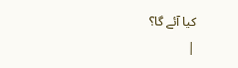کیا آئے گا؟
|